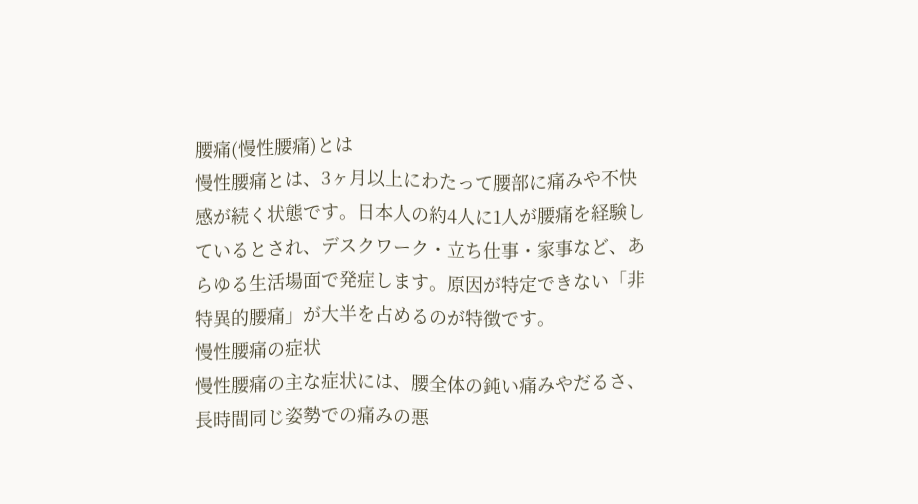腰痛(慢性腰痛)とは
慢性腰痛とは、3ヶ月以上にわたって腰部に痛みや不快感が続く状態です。日本人の約4人に1人が腰痛を経験しているとされ、デスクワーク・立ち仕事・家事など、あらゆる生活場面で発症します。原因が特定できない「非特異的腰痛」が大半を占めるのが特徴です。
慢性腰痛の症状
慢性腰痛の主な症状には、腰全体の鈍い痛みやだるさ、長時間同じ姿勢での痛みの悪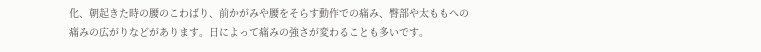化、朝起きた時の腰のこわばり、前かがみや腰をそらす動作での痛み、臀部や太ももへの痛みの広がりなどがあります。日によって痛みの強さが変わることも多いです。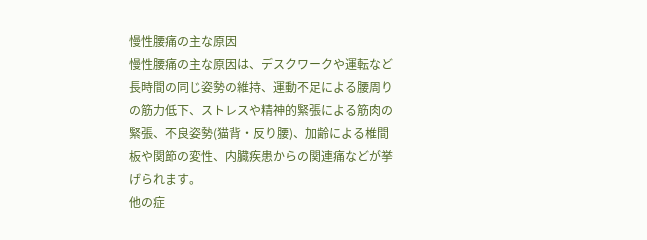慢性腰痛の主な原因
慢性腰痛の主な原因は、デスクワークや運転など長時間の同じ姿勢の維持、運動不足による腰周りの筋力低下、ストレスや精神的緊張による筋肉の緊張、不良姿勢(猫背・反り腰)、加齢による椎間板や関節の変性、内臓疾患からの関連痛などが挙げられます。
他の症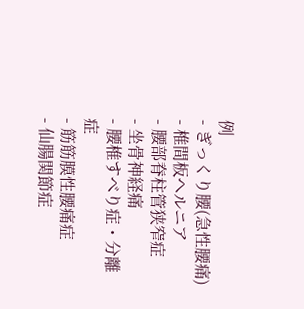例
- ぎっくり腰(急性腰痛)
- 椎間板ヘルニア
- 腰部脊柱管狭窄症
- 坐骨神経痛
- 腰椎すべり症・分離症
- 筋筋膜性腰痛症
- 仙腸関節症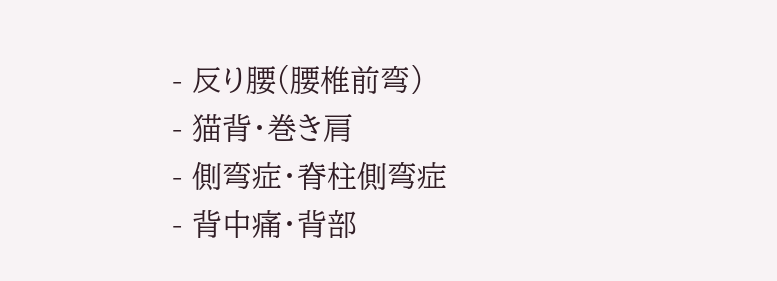- 反り腰(腰椎前弯)
- 猫背・巻き肩
- 側弯症・脊柱側弯症
- 背中痛・背部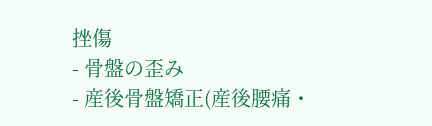挫傷
- 骨盤の歪み
- 産後骨盤矯正(産後腰痛・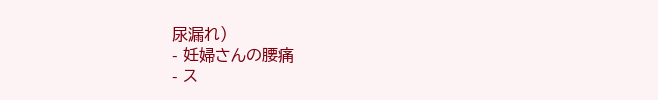尿漏れ)
- 妊婦さんの腰痛
- ス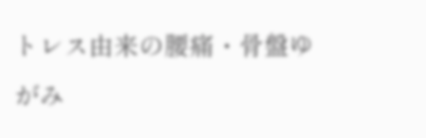トレス由来の腰痛・骨盤ゆがみ